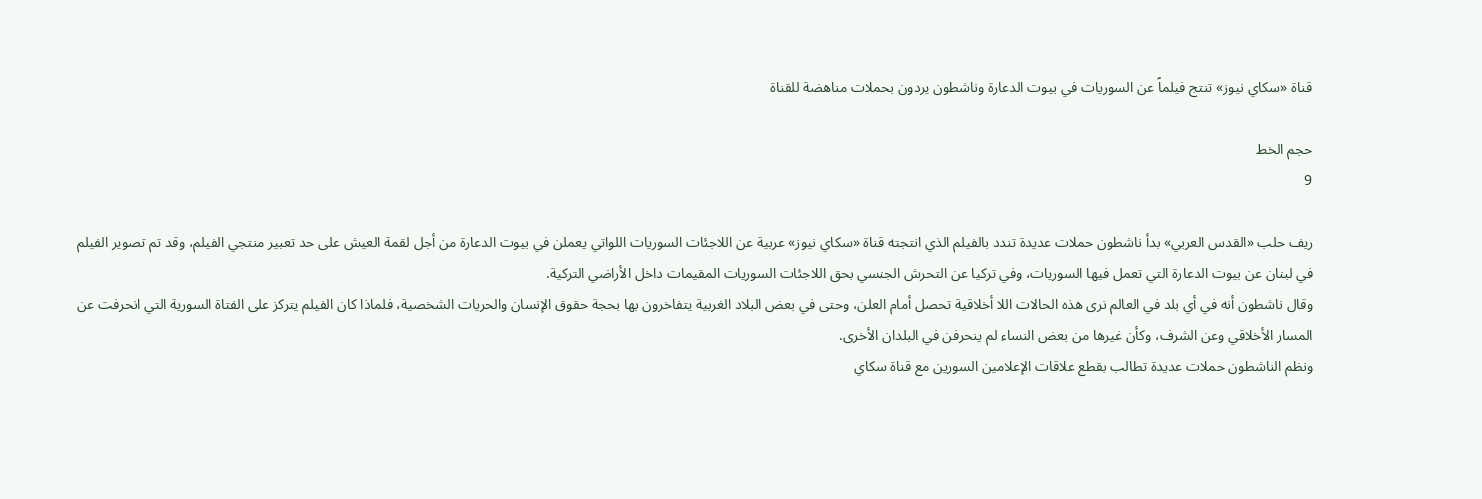قناة «سكاي نيوز» تنتج فيلماً عن السوريات في بيوت الدعارة وناشطون يردون بحملات مناهضة للقناة

حجم الخط
9

ريف حلب «القدس العربي» بدأ ناشطون حملات عديدة تندد بالفيلم الذي انتجته قناة «سكاي نيوز» عربية عن اللاجئات السوريات اللواتي يعملن في بيوت الدعارة من أجل لقمة العيش على حد تعبير منتجي الفيلم، وقد تم تصوير الفيلم في لبنان عن بيوت الدعارة التي تعمل فيها السوريات، وفي تركيا عن التحرش الجنسي بحق اللاجئات السوريات المقيمات داخل الأراضي التركية.
وقال ناشطون أنه في أي بلد في العالم نرى هذه الحالات اللا أخلاقية تحصل أمام العلن، وحتى في بعض البلاد الغربية يتفاخرون بها بحجة حقوق الإنسان والحريات الشخصية، فلماذا كان الفيلم يتركز على الفتاة السورية التي انحرفت عن المسار الأخلاقي وعن الشرف، وكأن غيرها من بعض النساء لم ينحرفن في البلدان الأخرى.
ونظم الناشطون حملات عديدة تطالب بقطع علاقات الإعلامين السورين مع قناة سكاي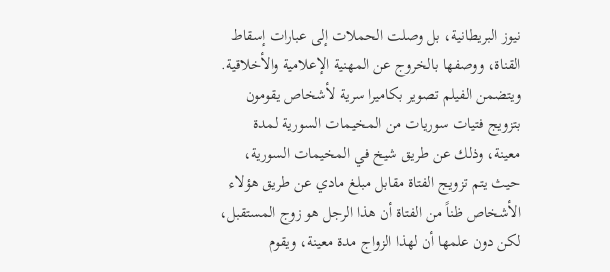نيوز البريطانية، بل وصلت الحملات إلى عبارات إسقاط القناة، ووصفها بالخروج عن المهنية الإعلامية والأخلاقية.
ويتضمن الفيلم تصوير بكاميرا سرية لأشخاص يقومون بتزويج فتيات سوريات من المخيمات السورية لمدة معينة، وذلك عن طريق شيخ في المخيمات السورية، حيث يتم تزويج الفتاة مقابل مبلغ مادي عن طريق هؤلاء الأشخاص ظناً من الفتاة أن هذا الرجل هو زوج المستقبل، لكن دون علمها أن لهذا الزواج مدة معينة، ويقوم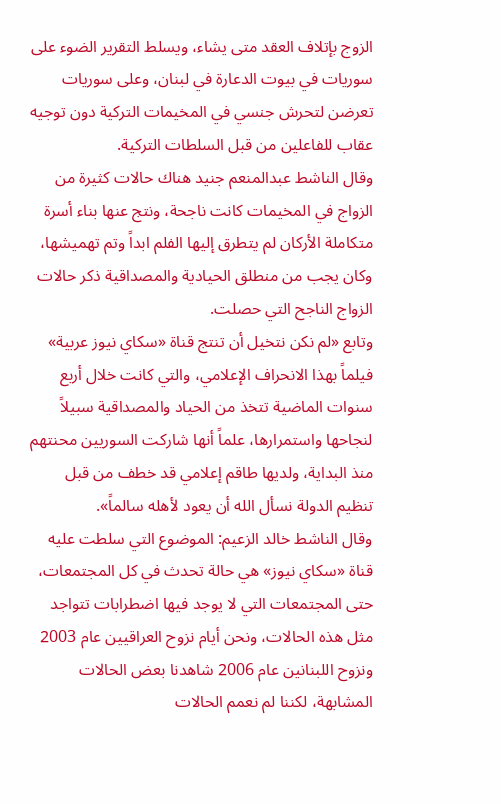الزوج بإتلاف العقد متى يشاء، ويسلط التقرير الضوء على سوريات في بيوت الدعارة في لبنان، وعلى سوريات تعرضن لتحرش جنسي في المخيمات التركية دون توجيه عقاب للفاعلين من قبل السلطات التركية.
وقال الناشط عبدالمنعم جنيد هناك حالات كثيرة من الزواج في المخيمات كانت ناجحة، ونتج عنها بناء أسرة متكاملة الأركان لم يتطرق إليها الفلم ابداً وتم تهميشها، وكان يجب من منطلق الحيادية والمصداقية ذكر حالات الزواج الناجح التي حصلت.
وتابع «لم نكن نتخيل أن تنتج قناة «سكاي نيوز عربية» فيلماً بهذا الانحراف الإعلامي، والتي كانت خلال أربع سنوات الماضية تتخذ من الحياد والمصداقية سبيلاً لنجاحها واستمرارها، علماً أنها شاركت السوريين محنتهم منذ البداية، ولديها طاقم إعلامي قد خطف من قبل تنظيم الدولة نسأل الله أن يعود لأهله سالماً».
وقال الناشط خالد الزعيم: الموضوع التي سلطت عليه قناة «سكاي نيوز» هي حالة تحدث في كل المجتمعات، حتى المجتمعات التي لا يوجد فيها اضطرابات تتواجد مثل هذه الحالات، ونحن أيام نزوح العراقيين عام 2003 ونزوح اللبنانين عام 2006 شاهدنا بعض الحالات المشابهة، لكننا لم نعمم الحالات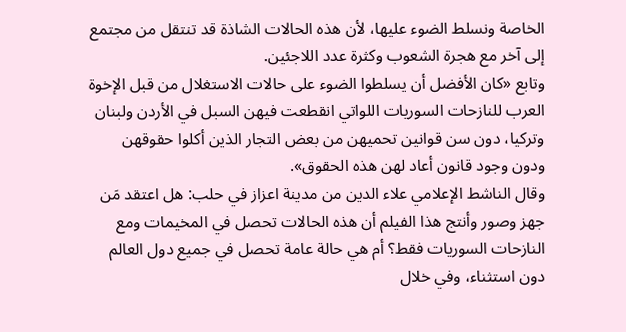الخاصة ونسلط الضوء عليها، لأن هذه الحالات الشاذة قد تنتقل من مجتمع إلى آخر مع هجرة الشعوب وكثرة عدد اللاجئين.
وتابع «كان الأفضل أن يسلطوا الضوء على حالات الاستغلال من قبل الإخوة العرب للنازحات السوريات اللواتي انقطعت فيهن السبل في الأردن ولبنان وتركيا، دون سن قوانين تحميهن من بعض التجار الذين أكلوا حقوقهن ودون وجود قانون أعاد لهن هذه الحقوق».
وقال الناشط الإعلامي علاء الدين من مدينة اعزاز في حلب: هل اعتقد مَن جهز وصور وأنتج هذا الفيلم أن هذه الحالات تحصل في المخيمات ومع النازحات السوريات فقط؟ أم هي حالة عامة تحصل في جميع دول العالم دون استثناء، وفي خلال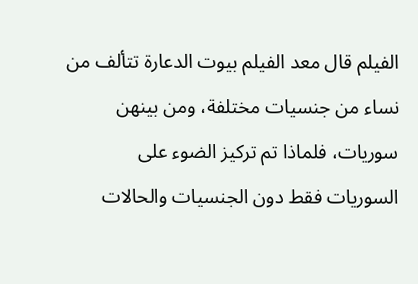الفيلم قال معد الفيلم بيوت الدعارة تتألف من نساء من جنسيات مختلفة، ومن بينهن سوريات، فلماذا تم تركيز الضوء على السوريات فقط دون الجنسيات والحالات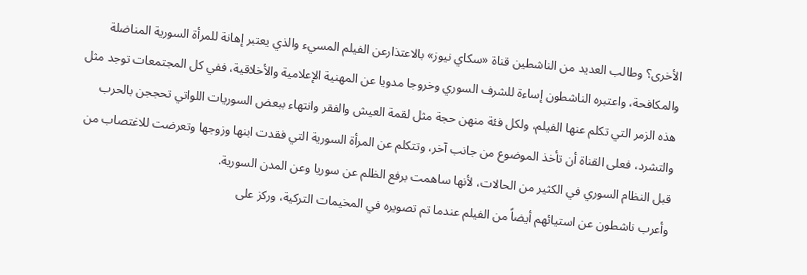الأخرى؟ وطالب العديد من الناشطين قناة «سكاي نيوز» بالاعتذارعن الفيلم المسيء والذي يعتبر إهانة للمرأة السورية المناضلة والمكافحة، واعتبره الناشطون إساءة للشرف السوري وخروجا مدويا عن المهنية الإعلامية والأخلاقية، ففي كل المجتمعات توجد مثل هذه الزمر التي تكلم عنها الفيلم، ولكل فئة منهن حجة مثل لقمة العيش والفقر وانتهاء ببعض السوريات اللواتي تحججن بالحرب والتشرد، فعلى القناة أن تأخذ الموضوع من جانب آخر، وتتكلم عن المرأة السورية التي فقدت ابنها وزوجها وتعرضت للاغتصاب من قبل النظام السوري في الكثير من الحالات، لأنها ساهمت برفع الظلم عن سوريا وعن المدن السورية.
وأعرب ناشطون عن استيائهم أيضاً من الفيلم عندما تم تصويره في المخيمات التركية، وركز على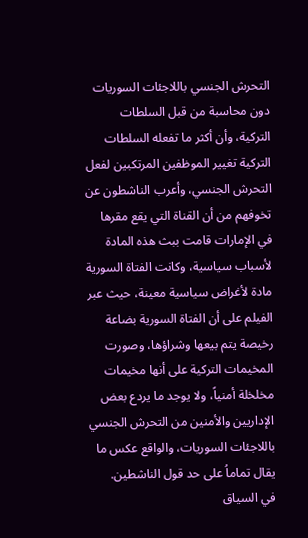التحرش الجنسي باللاجئات السوريات دون محاسبة من قبل السلطات التركية، وأن أكثر ما تفعله السلطات التركية تغيير الموظفين المرتكبين لفعل التحرش الجنسي، وأعرب الناشطون عن تخوفهم من أن القناة التي يقع مقرها في الإمارات قامت ببث هذه المادة لأسباب سياسية، وكانت الفتاة السورية مادة لأغراض سياسية معينة، حيث عبر الفيلم على أن الفتاة السورية بضاعة رخيصة يتم بيعها وشراؤها، وصورت المخيمات التركية على أنها مخيمات مخلخلة أمنياً، ولا يوجد ما يردع بعض الإداريين والأمنين من التحرش الجنسي باللاجئات السوريات، والواقع عكس ما يقال تماماُ على حد قول الناشطين.
في السياق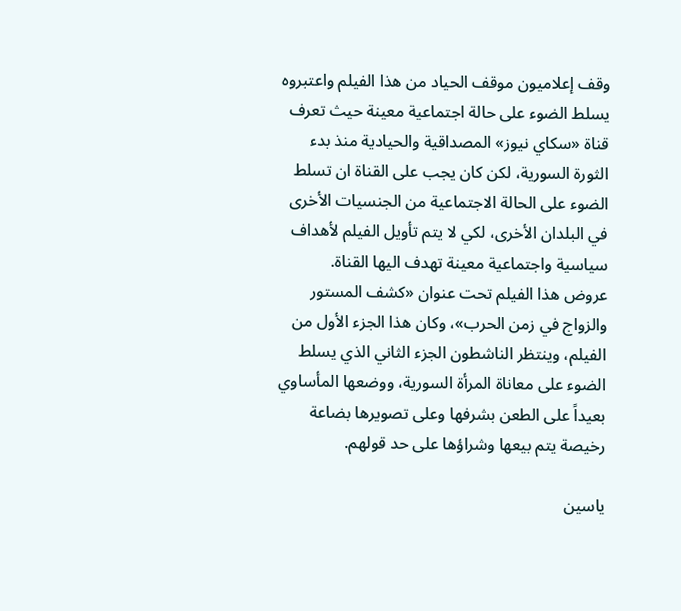وقف إعلاميون موقف الحياد من هذا الفيلم واعتبروه يسلط الضوء على حالة اجتماعية معينة حيث تعرف قناة «سكاي نيوز» المصداقية والحيادية منذ بدء الثورة السورية، لكن كان يجب على القناة ان تسلط الضوء على الحالة الاجتماعية من الجنسيات الأخرى في البلدان الأخرى، لكي لا يتم تأويل الفيلم لأهداف سياسية واجتماعية معينة تهدف اليها القناة.
عروض هذا الفيلم تحت عنوان «كشف المستور والزواج في زمن الحرب»، وكان هذا الجزء الأول من الفيلم، وينتظر الناشطون الجزء الثاني الذي يسلط الضوء على معاناة المرأة السورية، ووضعها المأساوي بعيداً على الطعن بشرفها وعلى تصويرها بضاعة رخيصة يتم بيعها وشراؤها على حد قولهم.

ياسين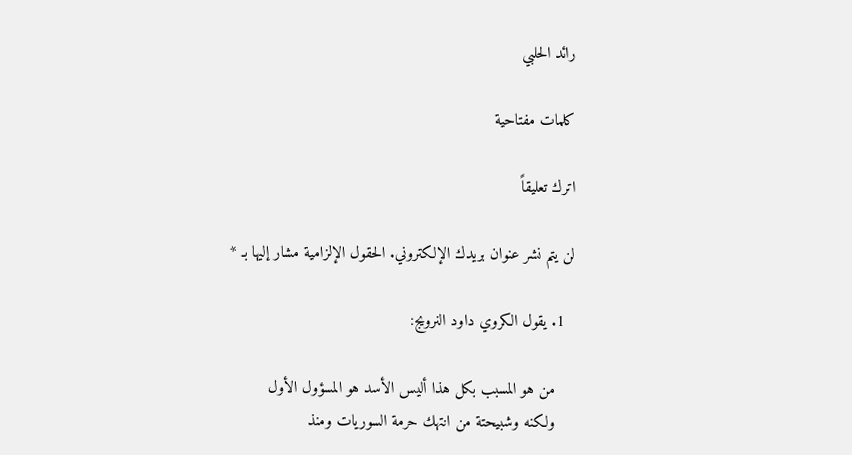رائد الحلبي

كلمات مفتاحية

اترك تعليقاً

لن يتم نشر عنوان بريدك الإلكتروني. الحقول الإلزامية مشار إليها بـ *

  1. يقول الكروي داود النرويج:

    من هو المسبب بكل هذا أليس الأسد هو المسؤول الأول
    ولكنه وشبيحتة من انتهك حرمة السوريات ومنذ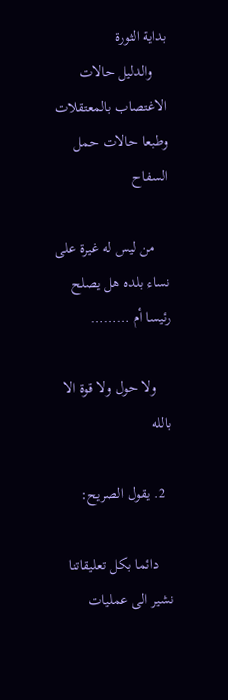بداية الثورة
    والدليل حالات الاغتصاب بالمعتقلات وطبعا حالات حمل السفاح

    من ليس له غيرة على نساء بلده هل يصلح رئيسا أم ………

    ولا حول ولا قوة الا بالله

  2. يقول الصريح:

    دائما بكل تعليقاتنا نشير الى عمليات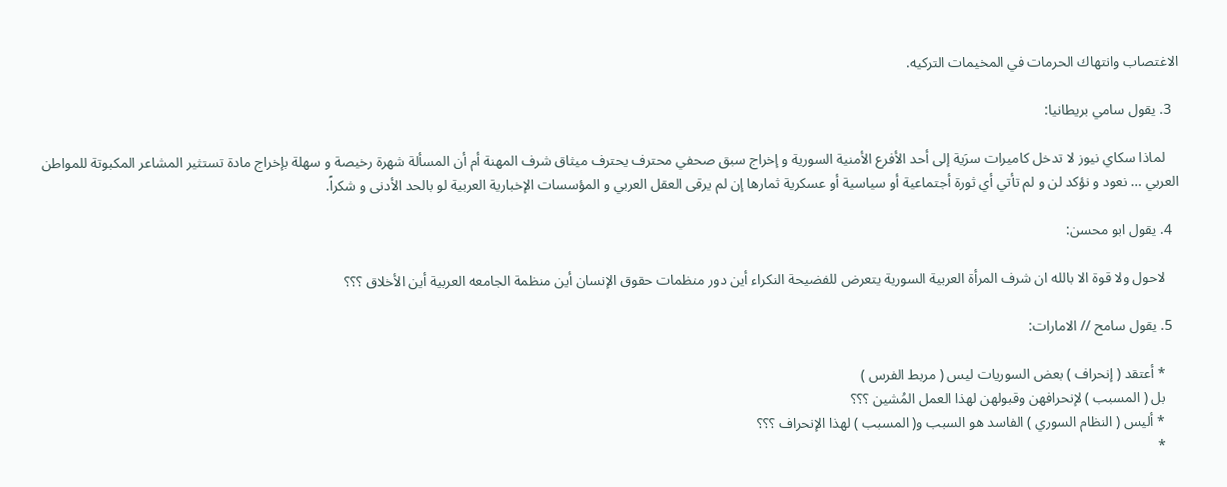الاغتصاب وانتهاك الحرمات في المخيمات التركيه.

  3. يقول سامي بريطانيا:

    لماذا سكاي نيوز لا تدخل كاميرات سرَية إلى أحد الأفرع الأمنية السورية و إخراج سبق صحفي محترف يحترف ميثاق شرف المهنة أم أن المسألة شهرة رخيصة و سهلة بإخراج مادة تستثير المشاعر المكبوتة للمواطن العربي … نعود و نؤكد لن و لم تأتي أي ثورة أجتماعية أو سياسية أو عسكرية ثمارها إن لم يرقى العقل العربي و المؤسسات الإخبارية العربية لو بالحد الأدنى و شكراً.

  4. يقول ابو محسن:

    لاحول ولا قوة الا بالله ان شرف المرأة العربية السورية يتعرض للفضيحة النكراء أين دور منظمات حقوق الإنسان أين منظمة الجامعه العربية أين الأخلاق ؟؟؟

  5. يقول سامح // الامارات:

    * أعتقد ( إنحراف ) بعض السوريات ليس ( مربط الفرس )
    بل ( المسبب ) لإنحرافهن وقبولهن لهذا العمل المُشين ؟؟؟
    * أليس ( النظام السوري ) الفاسد هو السبب و( المسبب ) لهذا الإنحراف ؟؟؟
    *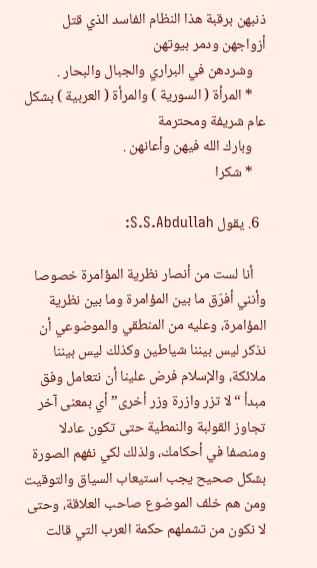ذنبهن برقبة هذا النظام الفاسد الذي قتل أزواجهن ودمر بيوتهن
    وشردهن في البراري والجبال والبحار .
    * المرأة ( السورية ) والمرأة ( العربية ) بشكل عام شريفة ومحترمة
    وبارك الله فيهن وأعانهن .
    * شكرا

  6. يقول S.S.Abdullah:

    أنا لست من أنصار نظرية المؤامرة خصوصا وأنني أفرّق ما بين المؤامرة وما بين نظرية المؤامرة، وعليه من المنطقي والموضوعي أن نذكر ليس بيننا شياطين وكذلك ليس بيننا ملائكة، والإسلام فرض علينا أن نتعامل وفق مبدأ “لا تزر وازرة وزر أخرى” أي بمعنى آخر تجاوز القولبة والنمطية حتى تكون عادلا ومنصفا في أحكامك، ولذلك لكي نفهم الصورة بشكل صحيح يجب استيعاب السياق والتوقيت ومن هم خلف الموضوع صاحب العلاقة، وحتى لا نكون من تشملهم حكمة العرب التي قالت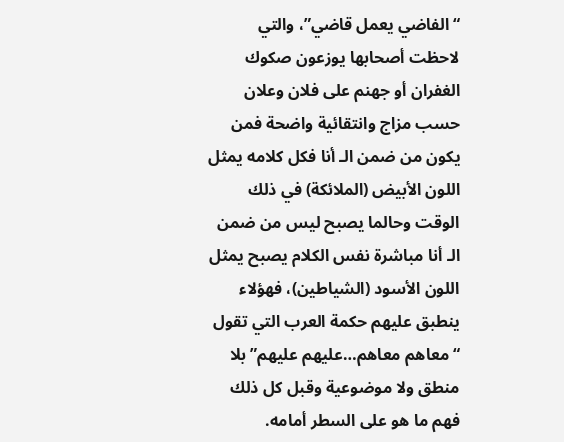“الفاضي يعمل قاضي”، والتي لاحظت أصحابها يوزعون صكوك الغفران أو جهنم على فلان وعلان حسب مزاج وانتقائية واضحة فمن يكون من ضمن الـ أنا فكل كلامه يمثل اللون الأبيض (الملائكة) في ذلك الوقت وحالما يصبح ليس من ضمن الـ أنا مباشرة نفس الكلام يصبح يمثل اللون الأسود (الشياطين)، فهؤلاء ينطبق عليهم حكمة العرب التي تقول “معاهم معاهم…عليهم عليهم” بلا منطق ولا موضوعية وقبل كل ذلك فهم ما هو على السطر أمامه.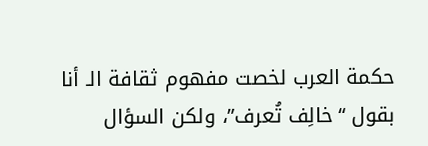حكمة العرب لخصت مفهوم ثقافة الـ أنا بقول “خالِف تُعرف”، ولكن السؤال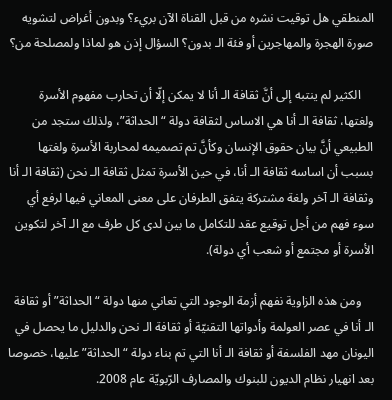المنطقي هل توقيت نشره من قبل القناة الآن بريء؟ وبدون أغراض لتشويه صورة الهجرة والمهاجرين أو فئة الـ بدون؟ السؤال إذن هو لماذا ولمصلحة من؟

    الكثير لم ينتبه إلى أنَّ ثقافة الـ أنا لا يمكن إلّا أن تحارب مفهوم الأسرة ولغتها، ثقافة الـ أنا هي الاساس لثقافة دولة “الحداثة”، ولذلك ستجد من الطبيعي أنَّ بيان حقوق الإنسان وكأنَّ تم تصميمه لمحاربة الأسرة ولغتها بسبب أن اساسه ثقافة الـ أنا، في حين الأسرة تمثل ثقافة الـ نحن (ثقافة الـ أنا وثقافة الـ آخر ولغة مشتركة يتفق الطرفان على معنى المعاني فيها لرفع أي سوء فهم من أجل توقيع عقد للتكامل ما بين لدى كل طرف مع الـ آخر لتكوين الأسرة أو مجتمع أو شعب أي دولة).

    ومن هذه الزاوية نفهم أزمة الوجود التي تعاني منها دولة “الحداثة” أو ثقافة الـ أنا في عصر العولمة وأدواتها التقنيّة أو ثقافة الـ نحن والدليل ما يحصل في اليونان مهد الفلسفة أو ثقافة الـ أنا التي تم بناء دولة “الحداثة” عليها، خصوصا بعد انهيار نظام الديون للبنوك والمصارف الرّبويّة عام 2008.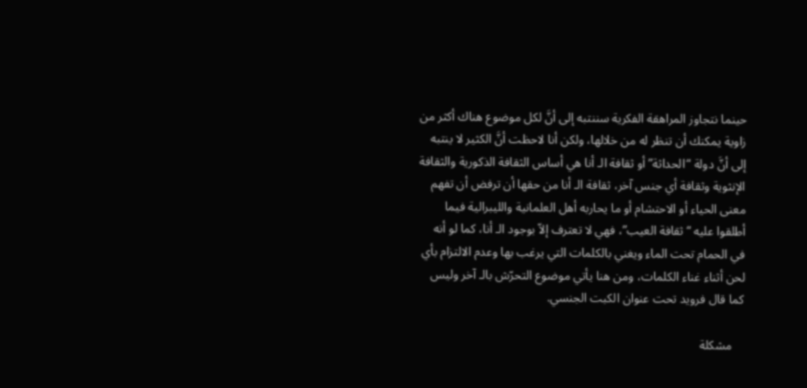حينما نتجاوز المراهقة الفكرية سننتبه إلى أنَّ لكل موضوع هناك أكثر من زاوية يمكنك أن تنظر له من خلالها، ولكن أنا لاحظت أنَّ الكثير لا ينتبه إلى أنَّ دولة “الحداثة” أو ثقافة الـ أنا هي أساس الثقافة الذكورية والثقافة الإنثوية وثقافة أي جنس آخر، ثقافة الـ أنا من حقها أن ترفض أن تفهم معنى الحياء أو الاحتشام أو ما يحاربه أهل العلمانية والليبرالية فيما أطلقوا عليه “ثقافة العيب”، فهي لا تعترف إلاّ بوجود الـ أنا، كما لو أنه في الحمام تحت الماء ويغني بالكلمات التي يرغب بها وعدم الالتزام بأي لحن أثناء غناء الكلمات، ومن هنا يأتي موضوع التحرّش بالـ آخر وليس كما قال فرويد تحت عنوان الكبت الجنسي.

    مشكلة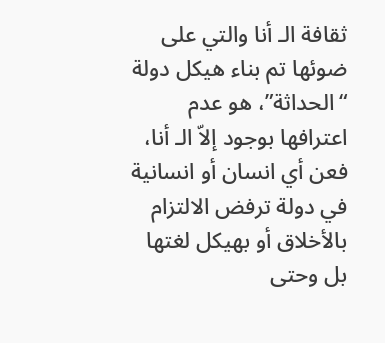ثقافة الـ أنا والتي على ضوئها تم بناء هيكل دولة “الحداثة”، هو عدم اعترافها بوجود إلاّ الـ أنا، فعن أي انسان أو انسانية في دولة ترفض الالتزام بالأخلاق أو بهيكل لغتها بل وحتى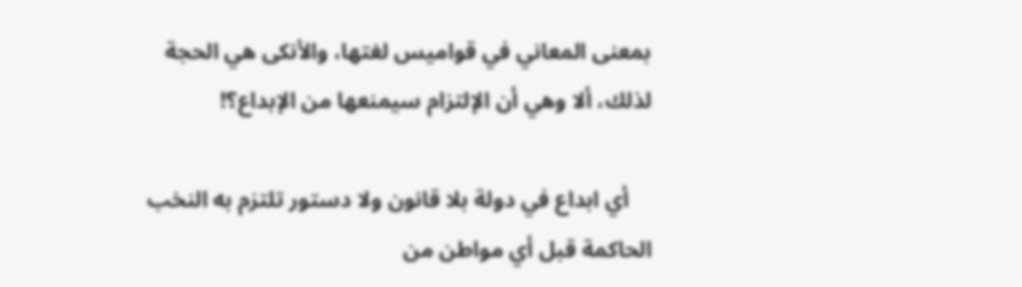بمعنى المعاني في قواميس لغتها، والأنكى هي الحجة لذلك، ألا وهي أن الإلتزام سيمنعها من الإبداع؟!

    أي ابداع في دولة بلا قانون ولا دستور تلتزم به النخب الحاكمة قبل أي مواطن من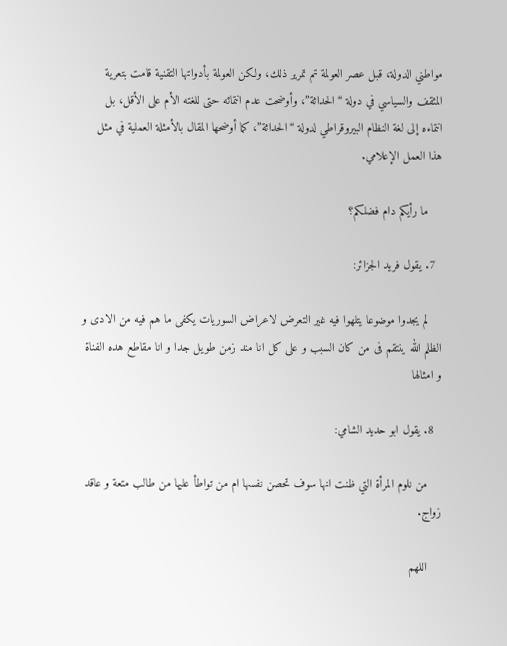مواطني الدولة، قبل عصر العولمة تم تمرير ذلك، ولكن العولمة بأدواتها التقنية قامت بتعرية المثقف والسياسي في دولة “الحداثة”، وأوضحت عدم انتمائه حتى للغته الأم على الأقل، بل انتماءه إلى لغة النظام البيروقراطي لدولة “الحداثة”، كما أوضحها المقال بالأمثلة العملية في مثل هذا العمل الإعلامي.

    ما رأيكم دام فضلكم؟

  7. يقول فريد الجزائر:

    لم يجدوا موضوعا يتلهوا فيه غير التعرض لاعراض السوريات يكفى ما هم فيه من الادى و الظلم الله ينتقم فى من كان السبب و على كل انا مند زمن طويل جدا و انا مقاطع هده الفناة و امثالها

  8. يقول ابو حديد الشامي:

    من نلوم المرأة التي ظنت انها سوف تحصن نفسها ام من تواطأ عليها من طالب متعة و عاقد زواج.

    اللهم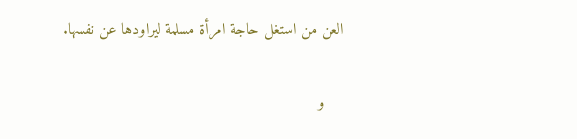العن من استغل حاجة امرأة مسلمة ليراودها عن نفسها.

    و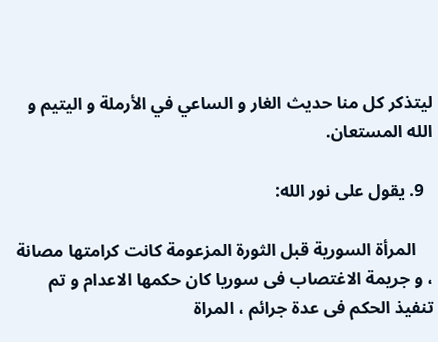ليتذكر كل منا حديث الغار و الساعي في الأرملة و اليتيم و الله المستعان.

  9. يقول على نور الله:

    المرأة السورية قبل الثورة المزعومة كانت كرامتها مصانة ، و جريمة الاغتصاب فى سوريا كان حكمها الاعدام و تم تنفيذ الحكم فى عدة جرائم ، المراة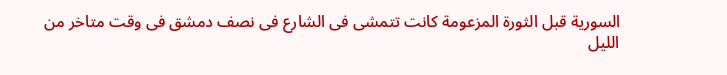السورية قبل الثورة المزعومة كانت تتمشى فى الشارع فى نصف دمشق فى وقت متاخر من الليل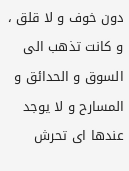دون خوف و لا قلق ، و كانت تذهب الى السوق و الحدائق و المسارح و لا يوجد عندها اى تحرش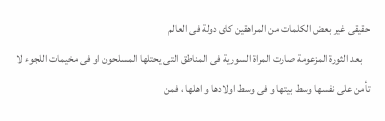حقيقى غير بعض الكلمات من المراهقين كاى دولة فى العالم
    بعد الثورة المزعومة صارت المراة السورية فى المناطق التى يحتلها المسلحون او فى مخيمات اللجوء لا تأمن على نفسها وسط بيتها و فى وسط اولادها و اهلها ، فمن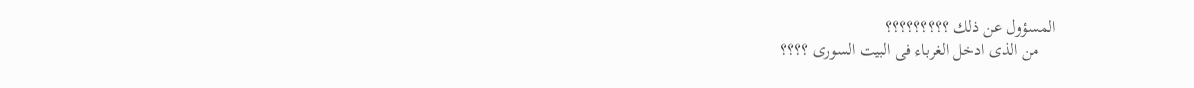المسؤول عن ذلك ؟؟؟؟؟؟؟؟؟
    من الذى ادخل الغرباء فى البيت السورى ؟؟؟؟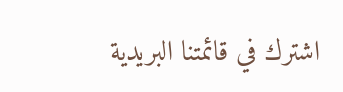اشترك في قائمتنا البريدية